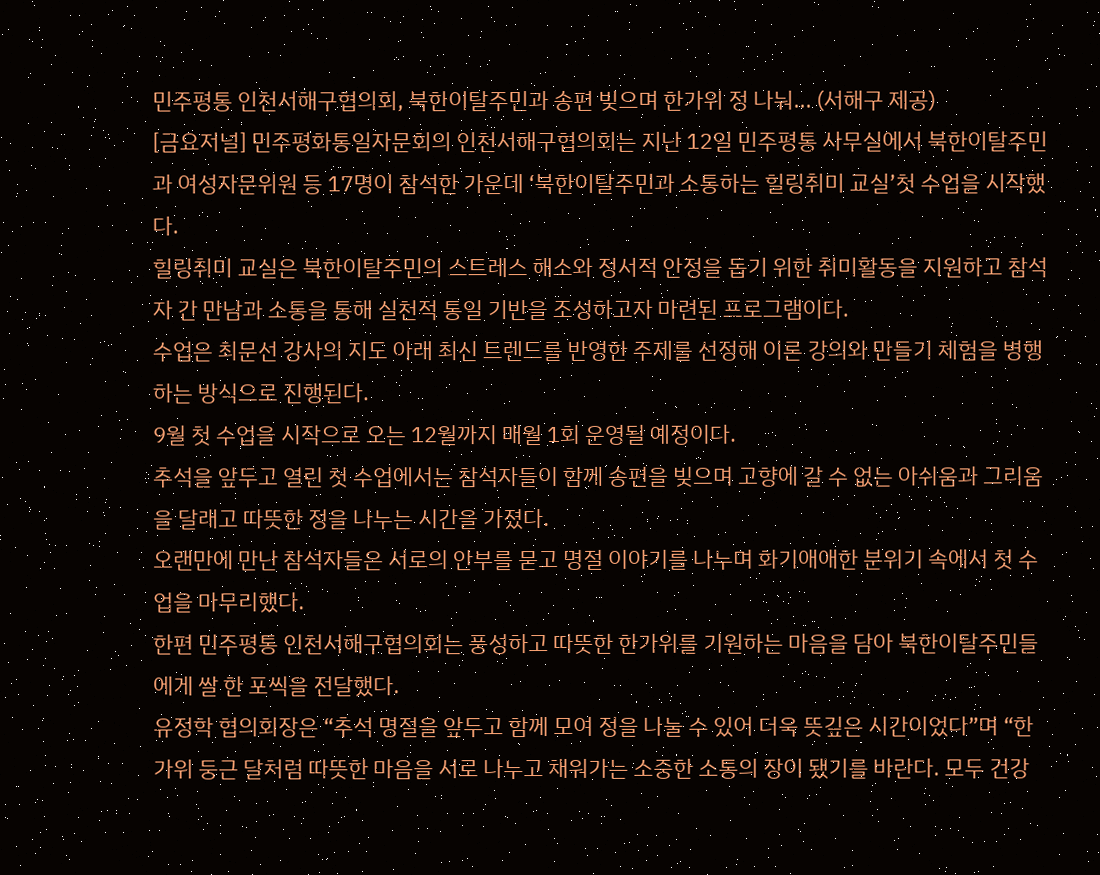민주평통 인천서해구협의회, 북한이탈주민과 송편 빚으며 한가위 정 나눠... (서해구 제공)
[금요저널] 민주평화통일자문회의 인천서해구협의회는 지난 12일 민주평통 사무실에서 북한이탈주민과 여성자문위원 등 17명이 참석한 가운데 ‘북한이탈주민과 소통하는 힐링취미 교실’첫 수업을 시작했다.
힐링취미 교실은 북한이탈주민의 스트레스 해소와 정서적 안정을 돕기 위한 취미활동을 지원하고 참석자 간 만남과 소통을 통해 실천적 통일 기반을 조성하고자 마련된 프로그램이다.
수업은 최문선 강사의 지도 아래 최신 트렌드를 반영한 주제를 선정해 이론 강의와 만들기 체험을 병행하는 방식으로 진행된다.
9월 첫 수업을 시작으로 오는 12월까지 매월 1회 운영될 예정이다.
추석을 앞두고 열린 첫 수업에서는 참석자들이 함께 송편을 빚으며 고향에 갈 수 없는 아쉬움과 그리움을 달래고 따뜻한 정을 나누는 시간을 가졌다.
오랜만에 만난 참석자들은 서로의 안부를 묻고 명절 이야기를 나누며 화기애애한 분위기 속에서 첫 수업을 마무리했다.
한편 민주평통 인천서해구협의회는 풍성하고 따뜻한 한가위를 기원하는 마음을 담아 북한이탈주민들에게 쌀 한 포씩을 전달했다.
유정학 협의회장은 “추석 명절을 앞두고 함께 모여 정을 나눌 수 있어 더욱 뜻깊은 시간이었다”며 “한가위 둥근 달처럼 따뜻한 마음을 서로 나누고 채워가는 소중한 소통의 장이 됐기를 바란다. 모두 건강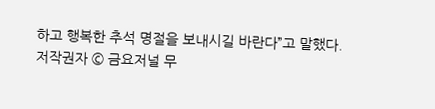하고 행복한 추석 명절을 보내시길 바란다”고 말했다.
저작권자 © 금요저널 무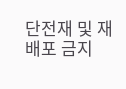단전재 및 재배포 금지